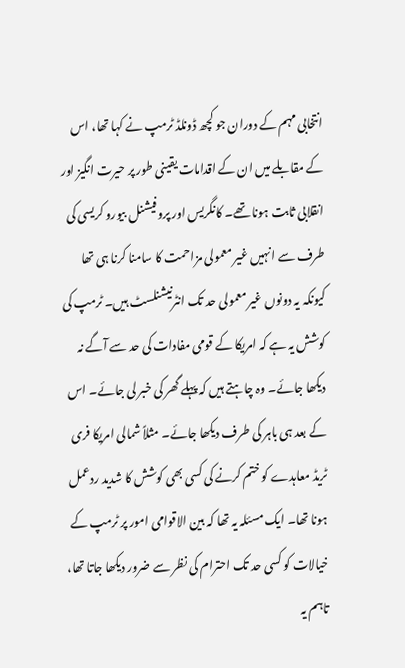انتخابی مہم کے دوران جو کچھ ڈونلڈ ٹرمپ نے کہا تھا، اس کے مقابلے میں ان کے اقدامات یقینی طور پر حیرت انگیز اور انقلابی ثابت ہونا تھے۔ کانگریس اور پروفیشنل بیورو کریسی کی طرف سے انہیں غیر معمولی مزاحمت کا سامنا کرنا ہی تھا کیونکہ یہ دونوں غیر معمولی حد تک انٹرنیشنلسٹ ہیں۔ ٹرمپ کی کوشش یہ ہے کہ امریکا کے قومی مفادات کی حد سے آگے نہ دیکھا جائے۔ وہ چاہتے ہیں کہ پہلے گھر کی خبر لی جائے۔ اس کے بعد ہی باہر کی طرف دیکھا جائے۔ مثلاً شمالی امریکا فری ٹریڈ معاہدے کو ختم کرنے کی کسی بھی کوشش کا شدید ردعمل ہونا تھا۔ ایک مسئلہ یہ تھا کہ بین الاقوامی امور پر ٹرمپ کے خیالات کو کسی حد تک احترام کی نظر سے ضرور دیکھا جاتا تھا، تاہم یہ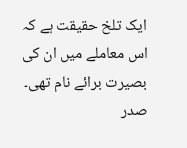ایک تلخ حقیقت ہے کہ اس معاملے میں ان کی بصیرت برائے نام تھی۔ صدر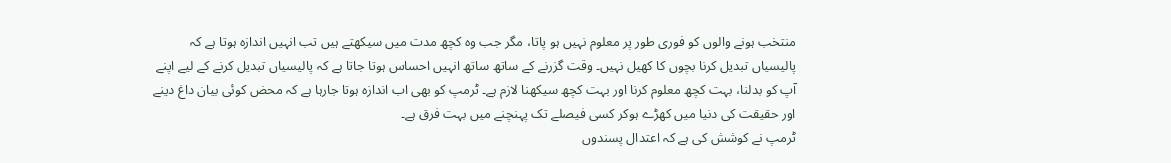منتخب ہونے والوں کو فوری طور پر معلوم نہیں ہو پاتا، مگر جب وہ کچھ مدت میں سیکھتے ہیں تب انہیں اندازہ ہوتا ہے کہ پالیسیاں تبدیل کرنا بچوں کا کھیل نہیں۔ وقت گزرنے کے ساتھ ساتھ انہیں احساس ہوتا جاتا ہے کہ پالیسیاں تبدیل کرنے کے لیے اپنے آپ کو بدلنا، بہت کچھ معلوم کرنا اور بہت کچھ سیکھنا لازم ہے۔ ٹرمپ کو بھی اب اندازہ ہوتا جارہا ہے کہ محض کوئی بیان داغ دینے اور حقیقت کی دنیا میں کھڑے ہوکر کسی فیصلے تک پہنچنے میں بہت فرق ہے۔
ٹرمپ نے کوشش کی ہے کہ اعتدال پسندوں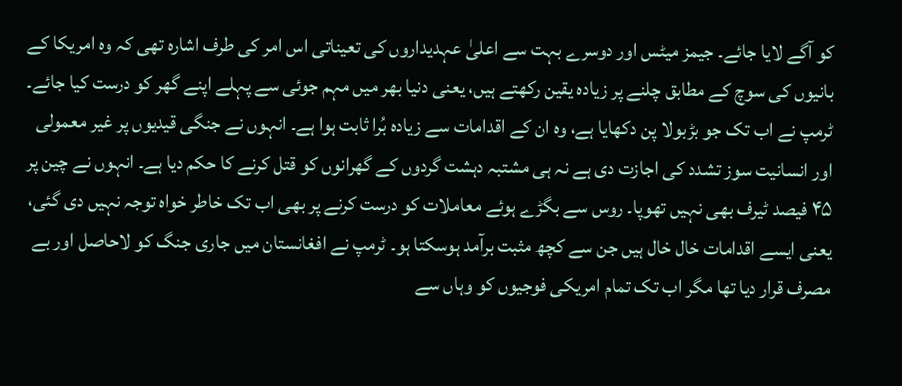کو آگے لایا جائے۔ جیمز میٹس اور دوسرے بہت سے اعلیٰ عہدیداروں کی تعیناتی اس امر کی طرف اشارہ تھی کہ وہ امریکا کے بانیوں کی سوچ کے مطابق چلنے پر زیادہ یقین رکھتے ہیں، یعنی دنیا بھر میں مہم جوئی سے پہلے اپنے گھر کو درست کیا جائے۔
ٹرمپ نے اب تک جو بڑبولا پن دکھایا ہے، وہ ان کے اقدامات سے زیادہ بُرا ثابت ہوا ہے۔ انہوں نے جنگی قیدیوں پر غیر معمولی اور انسانیت سوز تشدد کی اجازت دی ہے نہ ہی مشتبہ دہشت گردوں کے گھرانوں کو قتل کرنے کا حکم دیا ہے۔ انہوں نے چین پر ۴۵ فیصد ٹیرف بھی نہیں تھوپا۔ روس سے بگڑے ہوئے معاملات کو درست کرنے پر بھی اب تک خاطر خواہ توجہ نہیں دی گئی، یعنی ایسے اقدامات خال خال ہیں جن سے کچھ مثبت برآمد ہوسکتا ہو۔ ٹرمپ نے افغانستان میں جاری جنگ کو لاحاصل اور بے مصرف قرار دیا تھا مگر اب تک تمام امریکی فوجیوں کو وہاں سے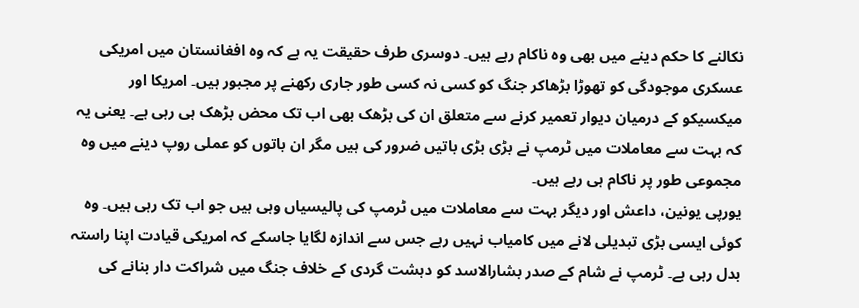نکالنے کا حکم دینے میں بھی وہ ناکام رہے ہیں۔ دوسری طرف حقیقت یہ ہے کہ وہ افغانستان میں امریکی عسکری موجودگی کو تھوڑا بڑھاکر جنگ کو کسی نہ کسی طور جاری رکھنے پر مجبور ہیں۔ امریکا اور میکسیکو کے درمیان دیوار تعمیر کرنے سے متعلق ان کی بڑھک بھی اب تک محض بڑھک ہی رہی ہے۔ یعنی یہ کہ بہت سے معاملات میں ٹرمپ نے بڑی بڑی باتیں ضرور کی ہیں مگر ان باتوں کو عملی روپ دینے میں وہ مجموعی طور پر ناکام ہی رہے ہیں۔
یورپی یونین، داعش اور دیگر بہت سے معاملات میں ٹرمپ کی پالیسیاں وہی ہیں جو اب تک رہی ہیں۔ وہ کوئی ایسی بڑی تبدیلی لانے میں کامیاب نہیں رہے جس سے اندازہ لگایا جاسکے کہ امریکی قیادت اپنا راستہ بدل رہی ہے۔ ٹرمپ نے شام کے صدر بشارالاسد کو دہشت گردی کے خلاف جنگ میں شراکت دار بنانے کی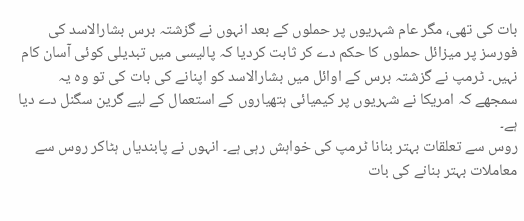بات کی تھی، مگر عام شہریوں پر حملوں کے بعد انہوں نے گزشتہ برس بشارالاسد کی فورسز پر میزائل حملوں کا حکم دے کر ثابت کردیا کہ پالیسی میں تبدیلی کوئی آسان کام نہیں۔ ٹرمپ نے گزشتہ برس کے اوائل میں بشارالاسد کو اپنانے کی بات کی تو وہ یہ سمجھے کہ امریکا نے شہریوں پر کیمیائی ہتھیاروں کے استعمال کے لیے گرین سگنل دے دیا ہے۔
روس سے تعلقات بہتر بنانا ٹرمپ کی خواہش رہی ہے۔ انہوں نے پابندیاں ہٹاکر روس سے معاملات بہتر بنانے کی بات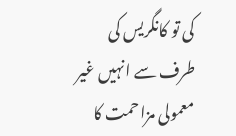کی تو کانگریس کی طرف سے انہیں غیر معمولی مزاحمت کا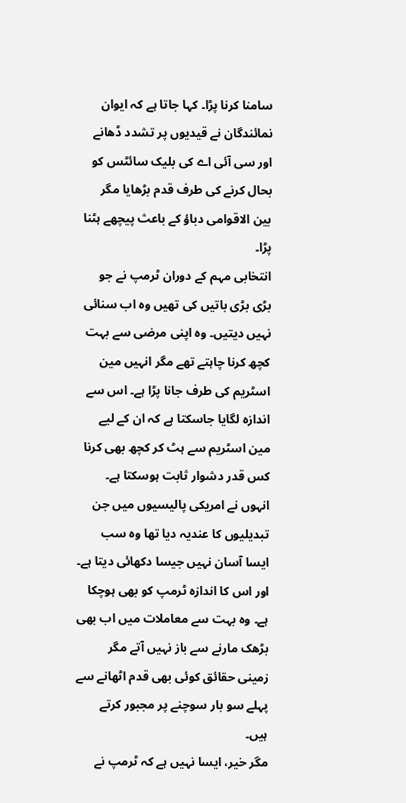سامنا کرنا پڑا۔ کہا جاتا ہے کہ ایوان نمائندگان نے قیدیوں پر تشدد ڈھانے اور سی آئی اے کی بلیک سائٹس کو بحال کرنے کی طرف قدم بڑھایا مگر بین الاقوامی دباؤ کے باعث پیچھے ہٹنا پڑا۔
انتخابی مہم کے دوران ٹرمپ نے جو بڑی بڑی باتیں کی تھیں وہ اب سنائی نہیں دیتیں۔ وہ اپنی مرضی سے بہت کچھ کرنا چاہتے تھے مگر انہیں مین اسٹریم کی طرف جانا پڑا ہے۔ اس سے اندازہ لگایا جاسکتا ہے کہ ان کے لیے مین اسٹریم سے ہٹ کر کچھ بھی کرنا کس قدر دشوار ثابت ہوسکتا ہے۔ انہوں نے امریکی پالیسیوں میں جن تبدیلیوں کا عندیہ دیا تھا وہ سب ایسا آسان نہیں جیسا دکھائی دیتا ہے۔ اور اس کا اندازہ ٹرمپ کو بھی ہوچکا ہے۔ وہ بہت سے معاملات میں اب بھی بڑھک مارنے سے باز نہیں آتے مگر زمینی حقائق کوئی بھی قدم اٹھانے سے پہلے سو بار سوچنے پر مجبور کرتے ہیں۔
مگر خیر، ایسا نہیں ہے کہ ٹرمپ نے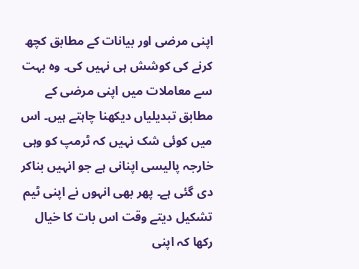اپنی مرضی اور بیانات کے مطابق کچھ کرنے کی کوشش ہی نہیں کی۔ وہ بہت سے معاملات میں اپنی مرضی کے مطابق تبدیلیاں دیکھنا چاہتے ہیں۔ اس میں کوئی شک نہیں کہ ٹرمپ کو وہی خارجہ پالیسی اپنانی ہے جو انہیں بناکر دی گئی ہے۔ پھر بھی انہوں نے اپنی ٹیم تشکیل دیتے وقت اس بات کا خیال رکھا کہ اپنی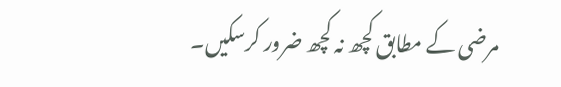مرضی کے مطابق کچھ نہ کچھ ضرور کرسکیں۔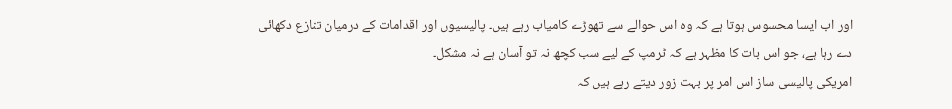اور اب ایسا محسوس ہوتا ہے کہ وہ اس حوالے سے تھوڑے کامیاب رہے ہیں۔ پالیسیوں اور اقدامات کے درمیان تنازع دکھائی دے رہا ہے، جو اس بات کا مظہر ہے کہ ٹرمپ کے لیے سب کچھ نہ تو آسان ہے نہ مشکل۔
امریکی پالیسی ساز اس امر پر بہت زور دیتے رہے ہیں کہ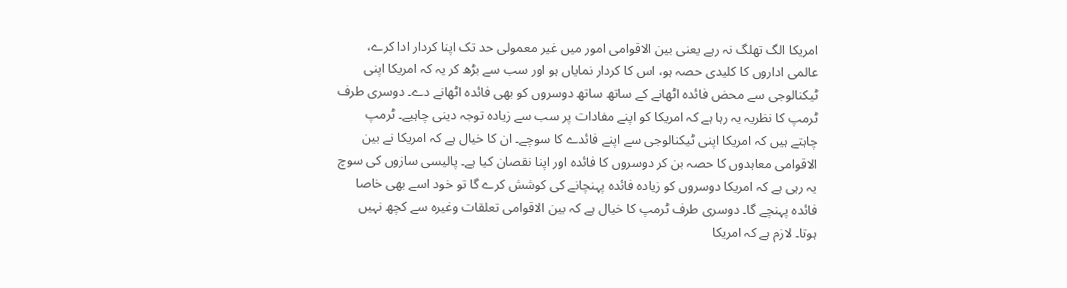امریکا الگ تھلگ نہ رہے یعنی بین الاقوامی امور میں غیر معمولی حد تک اپنا کردار ادا کرے، عالمی اداروں کا کلیدی حصہ ہو، اس کا کردار نمایاں ہو اور سب سے بڑھ کر یہ کہ امریکا اپنی ٹیکنالوجی سے محض فائدہ اٹھانے کے ساتھ ساتھ دوسروں کو بھی فائدہ اٹھانے دے۔ دوسری طرف ٹرمپ کا نظریہ یہ رہا ہے کہ امریکا کو اپنے مفادات پر سب سے زیادہ توجہ دینی چاہیے۔ ٹرمپ چاہتے ہیں کہ امریکا اپنی ٹیکنالوجی سے اپنے فائدے کا سوچے۔ ان کا خیال ہے کہ امریکا نے بین الاقوامی معاہدوں کا حصہ بن کر دوسروں کا فائدہ اور اپنا نقصان کیا ہے۔ پالیسی سازوں کی سوچ یہ رہی ہے کہ امریکا دوسروں کو زیادہ فائدہ پہنچانے کی کوشش کرے گا تو خود اسے بھی خاصا فائدہ پہنچے گا۔ دوسری طرف ٹرمپ کا خیال ہے کہ بین الاقوامی تعلقات وغیرہ سے کچھ نہیں ہوتا۔ لازم ہے کہ امریکا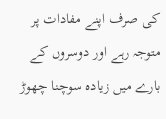کی صرف اپنے مفادات پر متوجہ رہے اور دوسروں کے بارے میں زیادہ سوچنا چھوڑ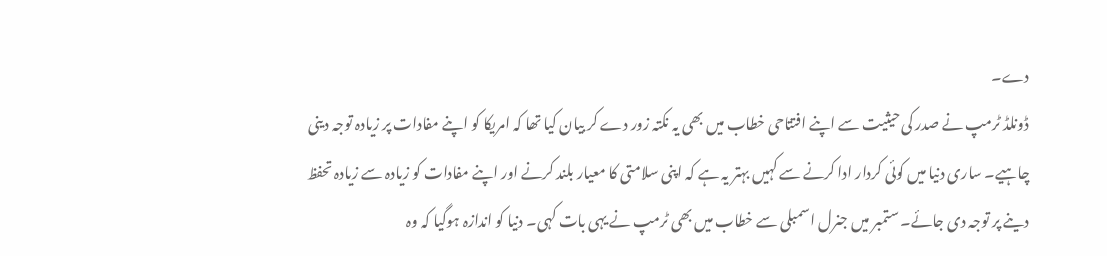دے۔
ڈونلڈ ٹرمپ نے صدر کی حیثیت سے اپنے افتتاحی خطاب میں بھی یہ نکتہ زور دے کر بیان کیا تھا کہ امریکا کو اپنے مفادات پر زیادہ توجہ دینی چاہیے۔ ساری دنیا میں کوئی کردار ادا کرنے سے کہیں بہتر یہ ہے کہ اپنی سلامتی کا معیار بلند کرنے اور اپنے مفادات کو زیادہ سے زیادہ تحفظ دینے پر توجہ دی جائے۔ ستمبر میں جنرل اسمبلی سے خطاب میں بھی ٹرمپ نے یہی بات کہی۔ دنیا کو اندازہ ہوگیا کہ وہ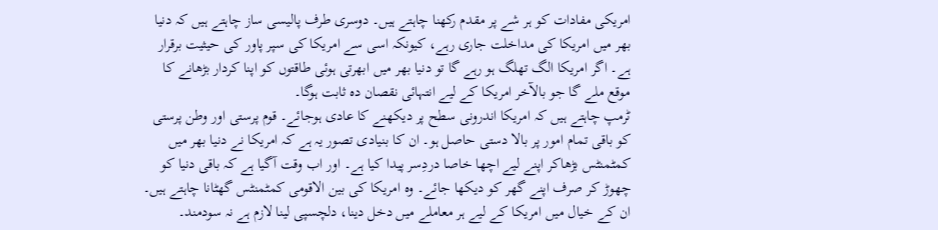امریکی مفادات کو ہر شے پر مقدم رکھنا چاہتے ہیں۔ دوسری طرف پالیسی ساز چاہتے ہیں کہ دنیا بھر میں امریکا کی مداخلت جاری رہے، کیونکہ اسی سے امریکا کی سپر پاور کی حیثیت برقرار ہے۔ اگر امریکا الگ تھلگ ہو رہے گا تو دنیا بھر میں ابھرتی ہوئی طاقتوں کو اپنا کردار بڑھانے کا موقع ملے گا جو بالآخر امریکا کے لیے انتہائی نقصان دہ ثابت ہوگا۔
ٹرمپ چاہتے ہیں کہ امریکا اندرونی سطح پر دیکھنے کا عادی ہوجائے۔ قوم پرستی اور وطن پرستی کو باقی تمام امور پر بالا دستی حاصل ہو۔ ان کا بنیادی تصور یہ ہے کہ امریکا نے دنیا بھر میں کمٹمنٹس بڑھاکر اپنے لیے اچھا خاصا دردِسر پیدا کیا ہے۔ اور اب وقت آگیا ہے کہ باقی دنیا کو چھوڑ کر صرف اپنے گھر کو دیکھا جائے۔ وہ امریکا کی بین الاقومی کمٹمنٹس گھٹانا چاہتے ہیں۔ ان کے خیال میں امریکا کے لیے ہر معاملے میں دخل دینا، دلچسپی لینا لازم ہے نہ سودمند۔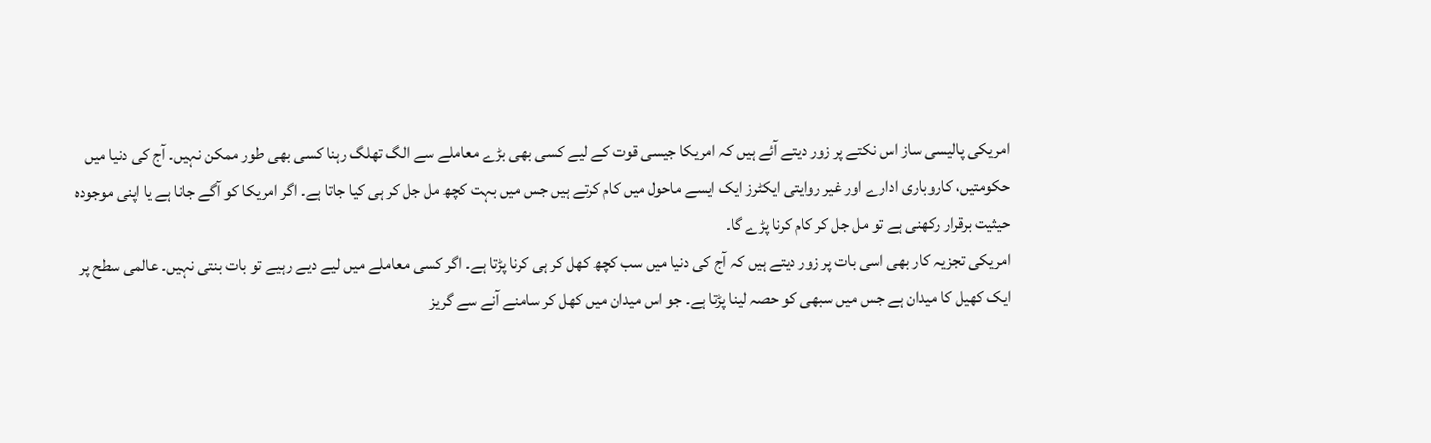امریکی پالیسی ساز اس نکتے پر زور دیتے آئے ہیں کہ امریکا جیسی قوت کے لیے کسی بھی بڑے معاملے سے الگ تھلگ رہنا کسی بھی طور ممکن نہیں۔ آج کی دنیا میں حکومتیں، کاروباری ادارے اور غیر روایتی ایکٹرز ایک ایسے ماحول میں کام کرتے ہیں جس میں بہت کچھ مل جل کر ہی کیا جاتا ہے۔ اگر امریکا کو آگے جانا ہے یا اپنی موجودہ حیثیت برقرار رکھنی ہے تو مل جل کر کام کرنا پڑے گا۔
امریکی تجزیہ کار بھی اسی بات پر زور دیتے ہیں کہ آج کی دنیا میں سب کچھ کھل کر ہی کرنا پڑتا ہے۔ اگر کسی معاملے میں لیے دیے رہیے تو بات بنتی نہیں۔ عالمی سطح پر ایک کھیل کا میدان ہے جس میں سبھی کو حصہ لینا پڑتا ہے۔ جو اس میدان میں کھل کر سامنے آنے سے گریز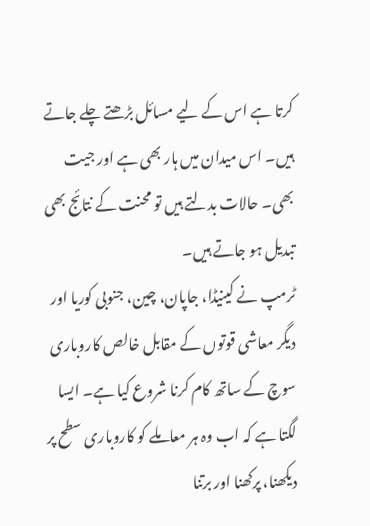کرتا ہے اس کے لیے مسائل بڑھتے چلے جاتے ہیں۔ اس میدان میں ہار بھی ہے اور جیت بھی۔ حالات بدلتے ہیں تو محنت کے نتائج بھی تبدیل ہو جاتے ہیں۔
ٹرمپ نے کینیڈا، جاپان، چین، جنوبی کوریا اور دیگر معاشی قوتوں کے مقابل خالص کاروباری سوچ کے ساتھ کام کرنا شروع کیا ہے۔ ایسا لگتا ہے کہ اب وہ ہر معاملے کو کاروباری سطح پر دیکھنا، پرکھنا اور برتنا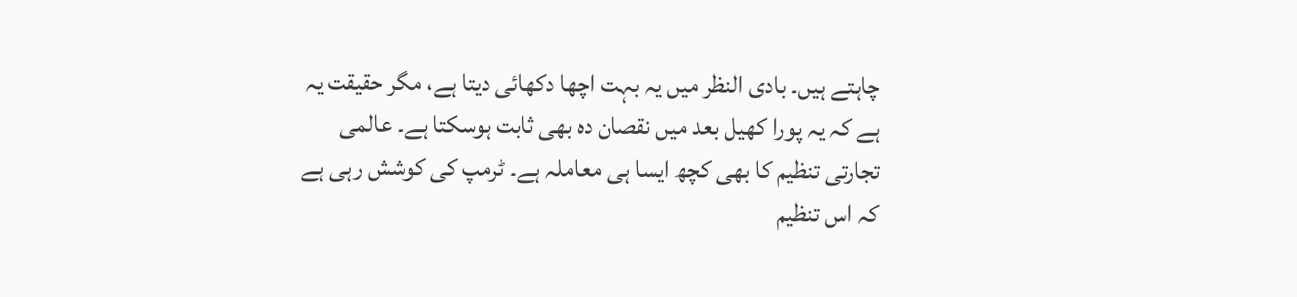چاہتے ہیں۔ بادی النظر میں یہ بہت اچھا دکھائی دیتا ہے، مگر حقیقت یہ ہے کہ یہ پورا کھیل بعد میں نقصان دہ بھی ثابت ہوسکتا ہے۔ عالمی تجارتی تنظیم کا بھی کچھ ایسا ہی معاملہ ہے۔ ٹرمپ کی کوشش رہی ہے کہ اس تنظیم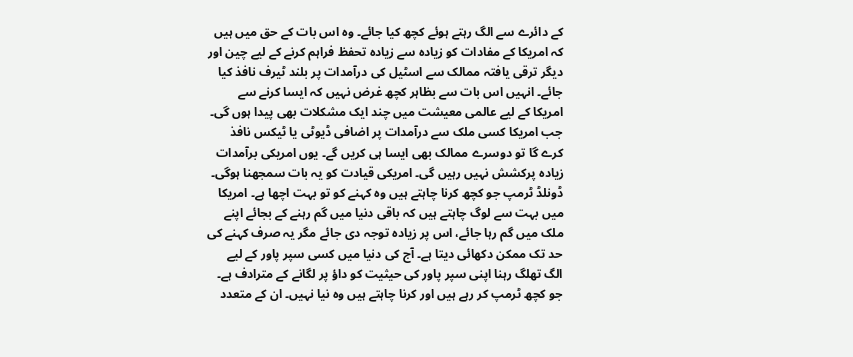کے دائرے سے الگ رہتے ہوئے کچھ کیا جائے۔ وہ اس بات کے حق میں ہیں کہ امریکا کے مفادات کو زیادہ سے زیادہ تحفظ فراہم کرنے کے لیے چین اور دیگر ترقی یافتہ ممالک سے اسٹیل کی درآمدات پر بلند ٹیرف نافذ کیا جائے۔ انہیں اس بات سے بظاہر کچھ غرض نہیں کہ ایسا کرنے سے امریکا کے لیے عالمی معیشت میں چند ایک مشکلات بھی پیدا ہوں گی۔ جب امریکا کسی ملک سے درآمدات پر اضافی ڈیوٹی یا ٹیکس نافذ کرے گا تو دوسرے ممالک بھی ایسا ہی کریں گے۔ یوں امریکی برآمدات زیادہ پرکشش نہیں رہیں گی۔ امریکی قیادت کو یہ بات سمجھنا ہوگی۔ ڈونلڈ ٹرمپ جو کچھ کرنا چاہتے ہیں وہ کہنے کو تو بہت اچھا ہے۔ امریکا میں بہت سے لوگ چاہتے ہیں کہ باقی دنیا میں گم رہنے کے بجائے اپنے ملک میں گم رہا جائے، اس پر زیادہ توجہ دی جائے مگر یہ صرف کہنے کی حد تک ممکن دکھائی دیتا ہے۔ آج کی دنیا میں کسی سپر پاور کے لیے الگ تھلگ رہنا اپنی سپر پاور کی حیثیت کو داؤ پر لگانے کے مترادف ہے۔
جو کچھ ٹرمپ کر رہے ہیں اور کرنا چاہتے ہیں وہ نیا نہیں۔ ان کے متعدد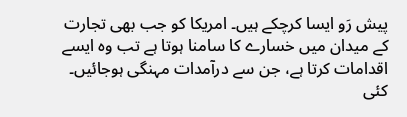پیش رَو ایسا کرچکے ہیں۔ امریکا کو جب بھی تجارت کے میدان میں خسارے کا سامنا ہوتا ہے تب وہ ایسے اقدامات کرتا ہے، جن سے درآمدات مہنگی ہوجائیں۔ کئی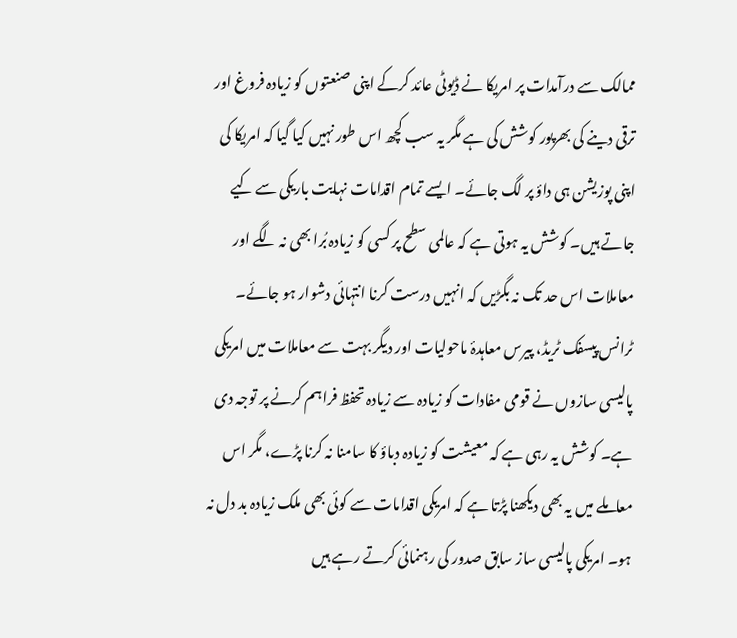ممالک سے درآمدات پر امریکا نے ڈیوٹی عائد کرکے اپنی صنعتوں کو زیادہ فروغ اور ترقی دینے کی بھرپور کوشش کی ہے مگر یہ سب کچھ اس طور نہیں کیا گیا کہ امریکا کی اپنی پوزیشن ہی داؤ پر لگ جائے۔ ایسے تمام اقدامات نہایت باریکی سے کیے جاتے ہیں۔ کوشش یہ ہوتی ہے کہ عالمی سطح پر کسی کو زیادہ بُرا بھی نہ لگے اور معاملات اس حد تک نہ بگڑیں کہ انہیں درست کرنا انتہائی دشوار ہو جائے۔
ٹرانس پیسفک ٹریڈ، پیرس معاہدۂ ماحولیات اور دیگر بہت سے معاملات میں امریکی پالیسی سازوں نے قومی مفادات کو زیادہ سے زیادہ تحفظ فراہم کرنے پر توجہ دی ہے۔ کوشش یہ رہی ہے کہ معیشت کو زیادہ دباؤ کا سامنا نہ کرنا پڑے، مگر اس معاملے میں یہ بھی دیکھنا پڑتا ہے کہ امریکی اقدامات سے کوئی بھی ملک زیادہ بد دل نہ ہو۔ امریکی پالیسی ساز سابق صدور کی رہنمائی کرتے رہے ہیں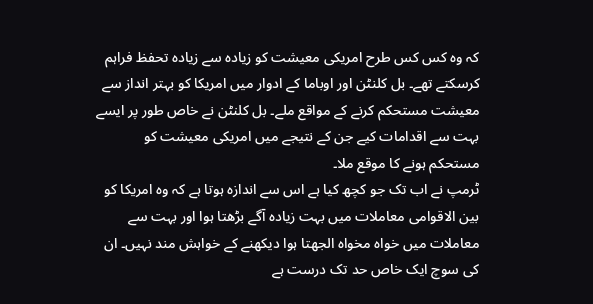کہ وہ کس کس طرح امریکی معیشت کو زیادہ سے زیادہ تحفظ فراہم کرسکتے تھے۔ بل کلنٹن اور اوباما کے ادوار میں امریکا کو بہتر انداز سے معیشت مستحکم کرنے کے مواقع ملے۔ بل کلنٹن نے خاص طور پر ایسے بہت سے اقدامات کیے جن کے نتیجے میں امریکی معیشت کو مستحکم ہونے کا موقع ملا۔
ٹرمپ نے اب تک جو کچھ کیا ہے اس سے اندازہ ہوتا ہے کہ وہ امریکا کو بین الاقوامی معاملات میں بہت زیادہ آگے بڑھتا ہوا اور بہت سے معاملات میں خواہ مخواہ الجھتا ہوا دیکھنے کے خواہش مند نہیں۔ ان کی سوچ ایک خاص حد تک درست ہے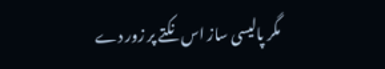مگر پالیسی ساز اس نکتے پر زور دے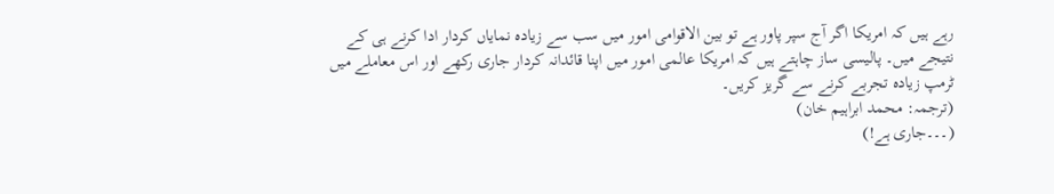رہے ہیں کہ امریکا اگر آج سپر پاور ہے تو بین الاقوامی امور میں سب سے زیادہ نمایاں کردار ادا کرنے ہی کے نتیجے میں۔ پالیسی ساز چاہتے ہیں کہ امریکا عالمی امور میں اپنا قائدانہ کردار جاری رکھے اور اس معاملے میں ٹرمپ زیادہ تجربے کرنے سے گریز کریں۔
(ترجمہ: محمد ابراہیم خان)
(۔۔۔جاری ہے!)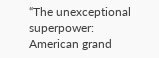“The unexceptional superpower: American grand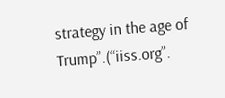strategy in the age of Trump”.(“iiss.org”.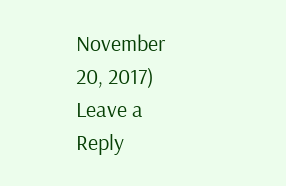November 20, 2017)
Leave a Reply